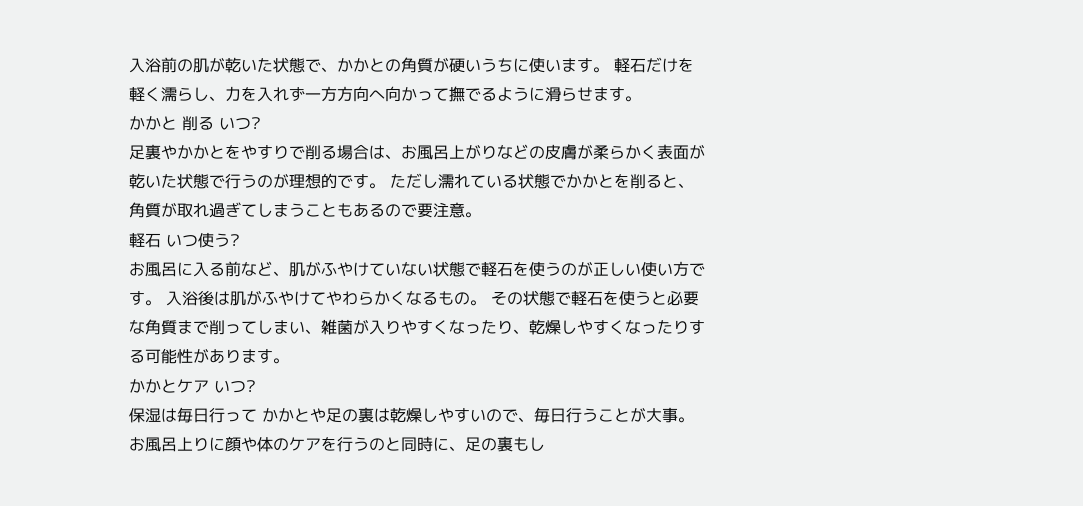入浴前の肌が乾いた状態で、かかとの角質が硬いうちに使います。 軽石だけを軽く濡らし、力を入れず一方方向へ向かって撫でるように滑らせます。
かかと 削る いつ?
足裏やかかとをやすりで削る場合は、お風呂上がりなどの皮膚が柔らかく表面が乾いた状態で行うのが理想的です。 ただし濡れている状態でかかとを削ると、角質が取れ過ぎてしまうこともあるので要注意。
軽石 いつ使う?
お風呂に入る前など、肌がふやけていない状態で軽石を使うのが正しい使い方です。 入浴後は肌がふやけてやわらかくなるもの。 その状態で軽石を使うと必要な角質まで削ってしまい、雑菌が入りやすくなったり、乾燥しやすくなったりする可能性があります。
かかとケア いつ?
保湿は毎日行って かかとや足の裏は乾燥しやすいので、毎日行うことが大事。 お風呂上りに顔や体のケアを行うのと同時に、足の裏もし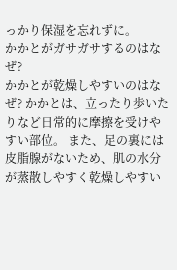っかり保湿を忘れずに。
かかとがガサガサするのはなぜ?
かかとが乾燥しやすいのはなぜ? かかとは、立ったり歩いたりなど日常的に摩擦を受けやすい部位。 また、足の裏には皮脂腺がないため、肌の水分が蒸散しやすく乾燥しやすい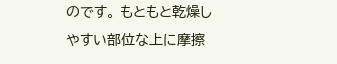のです。 もともと乾燥しやすい部位な上に摩擦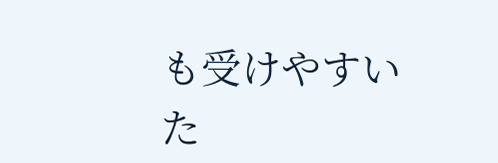も受けやすいた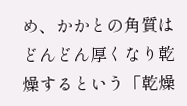め、かかとの角質はどんどん厚くなり乾燥するという「乾燥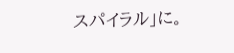スパイラル」に。